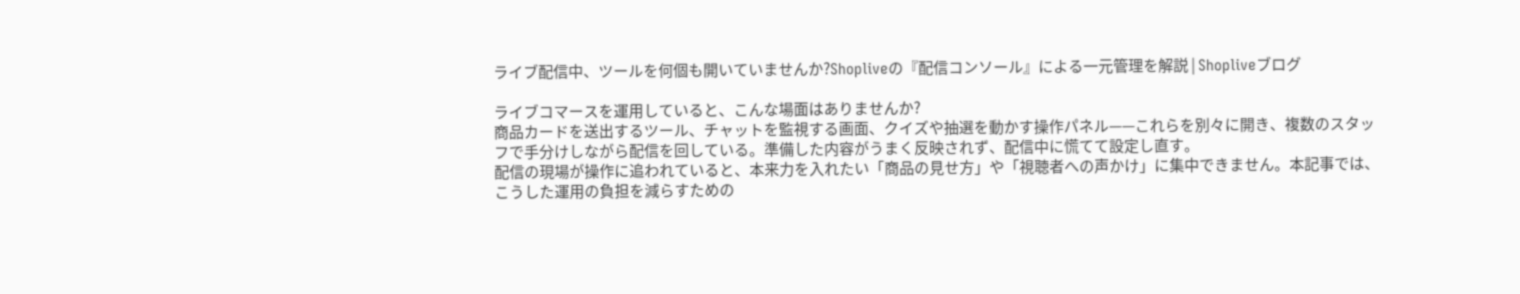ライブ配信中、ツールを何個も開いていませんか?Shopliveの『配信コンソール』による一元管理を解説 | Shopliveブログ

ライブコマースを運用していると、こんな場面はありませんか?
商品カードを送出するツール、チャットを監視する画面、クイズや抽選を動かす操作パネル——これらを別々に開き、複数のスタッフで手分けしながら配信を回している。準備した内容がうまく反映されず、配信中に慌てて設定し直す。
配信の現場が操作に追われていると、本来力を入れたい「商品の見せ方」や「視聴者への声かけ」に集中できません。本記事では、こうした運用の負担を減らすための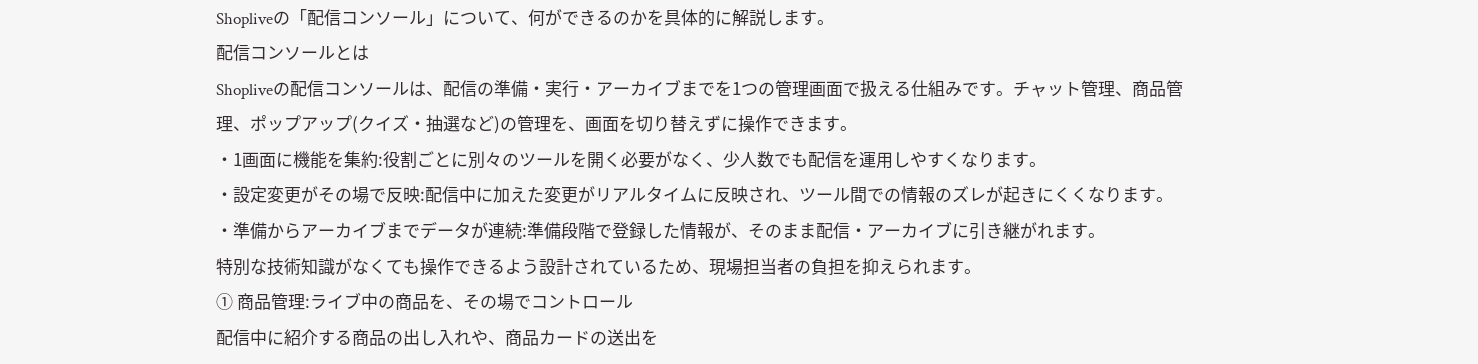Shopliveの「配信コンソール」について、何ができるのかを具体的に解説します。
配信コンソールとは
Shopliveの配信コンソールは、配信の準備・実行・アーカイブまでを1つの管理画面で扱える仕組みです。チャット管理、商品管理、ポップアップ(クイズ・抽選など)の管理を、画面を切り替えずに操作できます。
・1画面に機能を集約:役割ごとに別々のツールを開く必要がなく、少人数でも配信を運用しやすくなります。
・設定変更がその場で反映:配信中に加えた変更がリアルタイムに反映され、ツール間での情報のズレが起きにくくなります。
・準備からアーカイブまでデータが連続:準備段階で登録した情報が、そのまま配信・アーカイブに引き継がれます。
特別な技術知識がなくても操作できるよう設計されているため、現場担当者の負担を抑えられます。
① 商品管理:ライブ中の商品を、その場でコントロール
配信中に紹介する商品の出し入れや、商品カードの送出を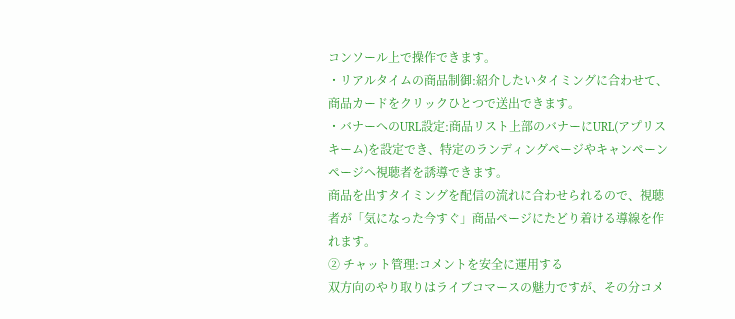コンソール上で操作できます。
・リアルタイムの商品制御:紹介したいタイミングに合わせて、商品カードをクリックひとつで送出できます。
・バナーへのURL設定:商品リスト上部のバナーにURL(アプリスキーム)を設定でき、特定のランディングページやキャンペーンページへ視聴者を誘導できます。
商品を出すタイミングを配信の流れに合わせられるので、視聴者が「気になった今すぐ」商品ページにたどり着ける導線を作れます。
② チャット管理:コメントを安全に運用する
双方向のやり取りはライブコマースの魅力ですが、その分コメ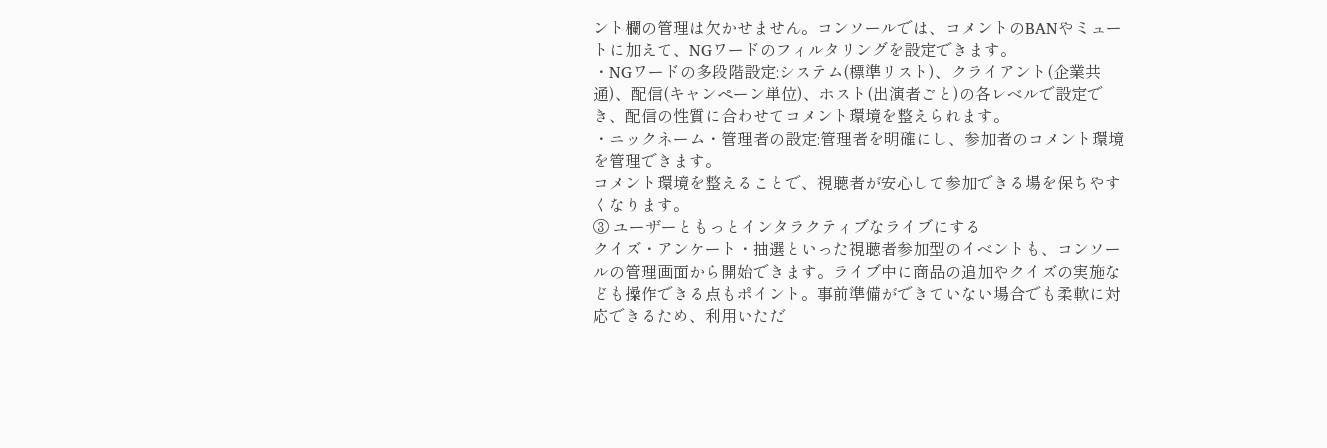ント欄の管理は欠かせません。コンソールでは、コメントのBANやミュートに加えて、NGワードのフィルタリングを設定できます。
・NGワードの多段階設定:システム(標準リスト)、クライアント(企業共通)、配信(キャンペーン単位)、ホスト(出演者ごと)の各レベルで設定でき、配信の性質に合わせてコメント環境を整えられます。
・ニックネーム・管理者の設定:管理者を明確にし、参加者のコメント環境を管理できます。
コメント環境を整えることで、視聴者が安心して参加できる場を保ちやすくなります。
③ ユーザーともっとインタラクティブなライブにする
クイズ・アンケート・抽選といった視聴者参加型のイベントも、コンソールの管理画面から開始できます。ライブ中に商品の追加やクイズの実施なども操作できる点もポイント。事前準備ができていない場合でも柔軟に対応できるため、利用いただ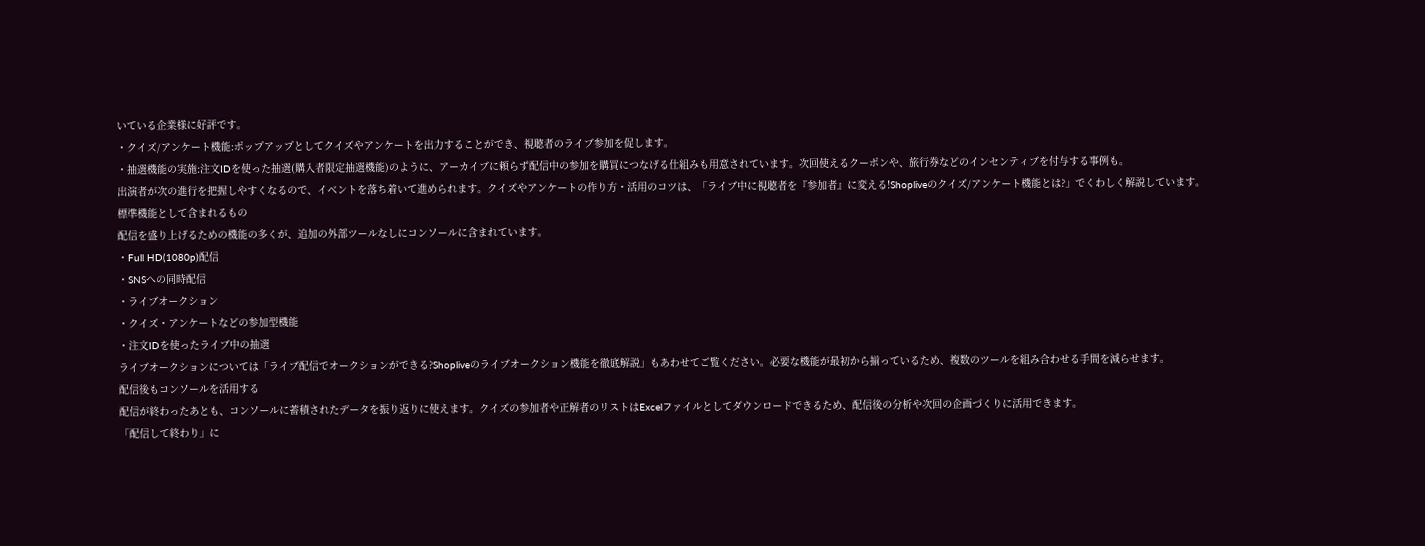いている企業様に好評です。
・クイズ/アンケート機能:ポップアップとしてクイズやアンケートを出力することができ、視聴者のライブ参加を促します。
・抽選機能の実施:注文IDを使った抽選(購入者限定抽選機能)のように、アーカイブに頼らず配信中の参加を購買につなげる仕組みも用意されています。次回使えるクーポンや、旅行券などのインセンティブを付与する事例も。
出演者が次の進行を把握しやすくなるので、イベントを落ち着いて進められます。クイズやアンケートの作り方・活用のコツは、「ライブ中に視聴者を『参加者』に変える!Shopliveのクイズ/アンケート機能とは?」でくわしく解説しています。
標準機能として含まれるもの
配信を盛り上げるための機能の多くが、追加の外部ツールなしにコンソールに含まれています。
・Full HD(1080p)配信
・SNSへの同時配信
・ライブオークション
・クイズ・アンケートなどの参加型機能
・注文IDを使ったライブ中の抽選
ライブオークションについては「ライブ配信でオークションができる?Shopliveのライブオークション機能を徹底解説」もあわせてご覧ください。必要な機能が最初から揃っているため、複数のツールを組み合わせる手間を減らせます。
配信後もコンソールを活用する
配信が終わったあとも、コンソールに蓄積されたデータを振り返りに使えます。クイズの参加者や正解者のリストはExcelファイルとしてダウンロードできるため、配信後の分析や次回の企画づくりに活用できます。
「配信して終わり」に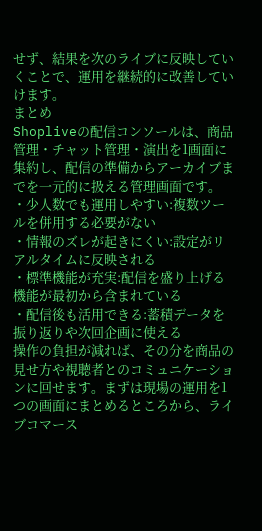せず、結果を次のライブに反映していくことで、運用を継続的に改善していけます。
まとめ
Shopliveの配信コンソールは、商品管理・チャット管理・演出を1画面に集約し、配信の準備からアーカイブまでを一元的に扱える管理画面です。
・少人数でも運用しやすい:複数ツールを併用する必要がない
・情報のズレが起きにくい:設定がリアルタイムに反映される
・標準機能が充実:配信を盛り上げる機能が最初から含まれている
・配信後も活用できる:蓄積データを振り返りや次回企画に使える
操作の負担が減れば、その分を商品の見せ方や視聴者とのコミュニケーションに回せます。まずは現場の運用を1つの画面にまとめるところから、ライブコマース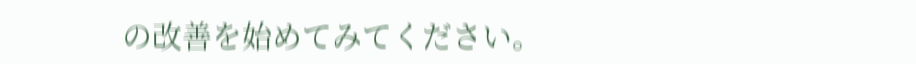の改善を始めてみてください。